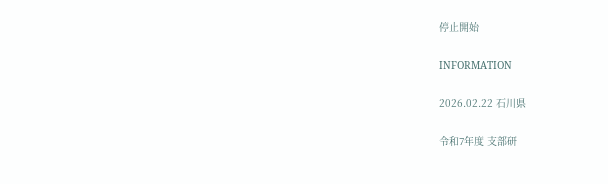停止開始

INFORMATION

2026.02.22 石川県

令和7年度 支部研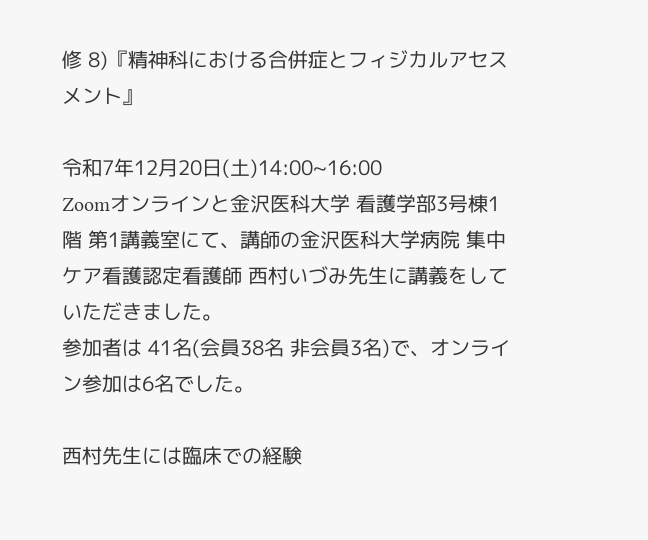修 8)『精神科における合併症とフィジカルアセスメント』

令和7年12月20日(土)14:00~16:00
Zoomオンラインと金沢医科大学 看護学部3号棟1階 第1講義室にて、講師の金沢医科大学病院 集中ケア看護認定看護師 西村いづみ先生に講義をしていただきました。
参加者は 41名(会員38名 非会員3名)で、オンライン参加は6名でした。

西村先生には臨床での経験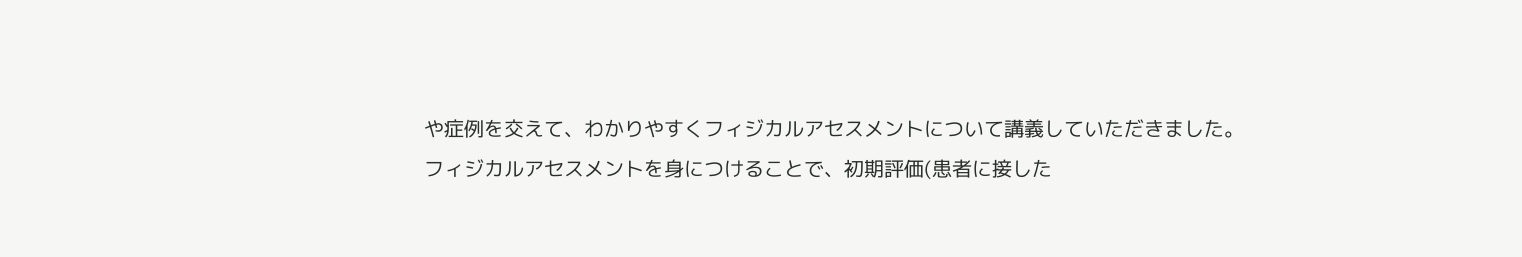や症例を交えて、わかりやすくフィジカルアセスメントについて講義していただきました。
フィジカルアセスメントを身につけることで、初期評価(患者に接した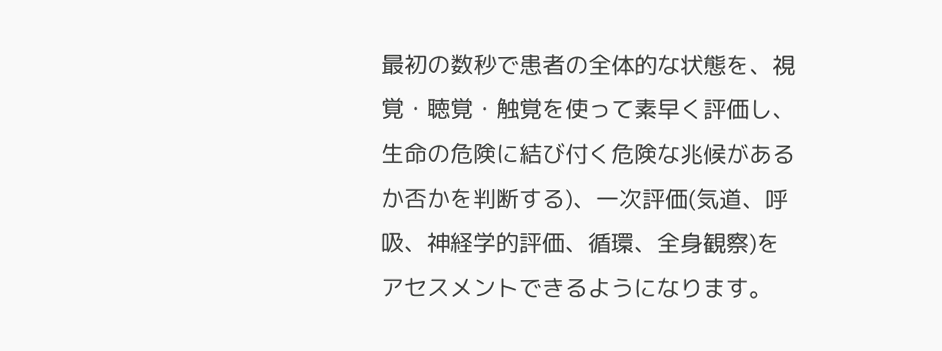最初の数秒で患者の全体的な状態を、視覚・聴覚・触覚を使って素早く評価し、生命の危険に結び付く危険な兆候があるか否かを判断する)、一次評価(気道、呼吸、神経学的評価、循環、全身観察)をアセスメントできるようになります。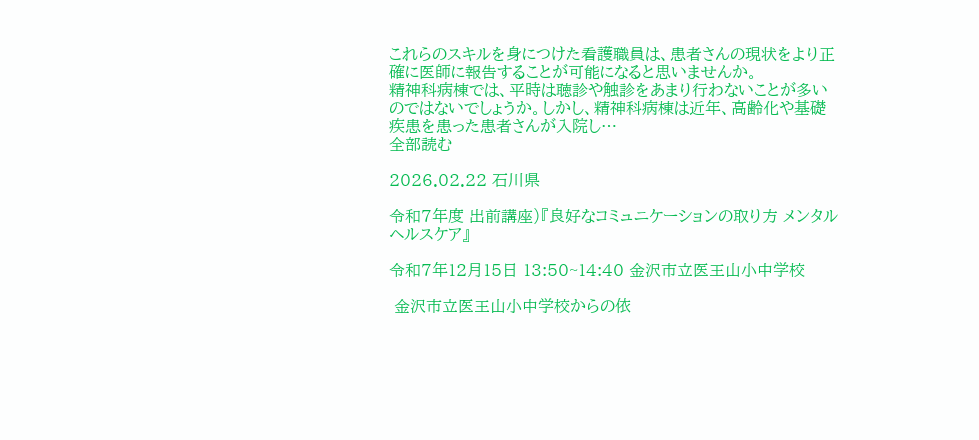これらのスキルを身につけた看護職員は、患者さんの現状をより正確に医師に報告することが可能になると思いませんか。
精神科病棟では、平時は聴診や触診をあまり行わないことが多いのではないでしょうか。しかし、精神科病棟は近年、高齢化や基礎疾患を患った患者さんが入院し…
全部読む

2026.02.22 石川県

令和7年度 出前講座)『良好なコミュニケーションの取り方 メンタルヘルスケア』

令和7年12月15日 13:50~14:40 金沢市立医王山小中学校

 金沢市立医王山小中学校からの依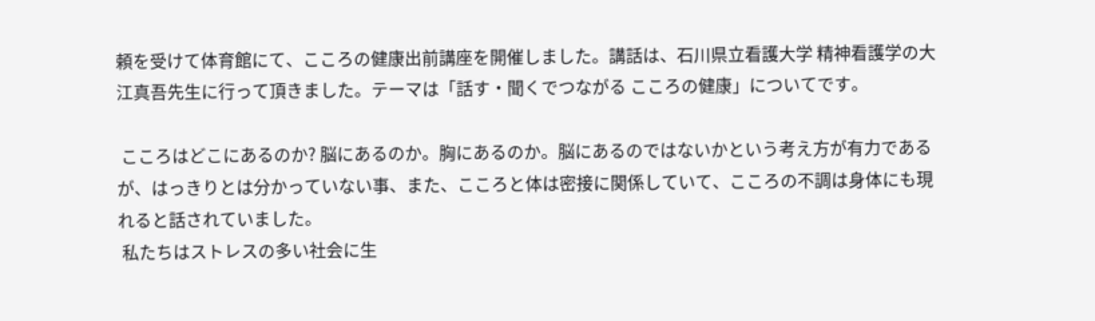頼を受けて体育館にて、こころの健康出前講座を開催しました。講話は、石川県立看護大学 精神看護学の大江真吾先生に行って頂きました。テーマは「話す・聞くでつながる こころの健康」についてです。

 こころはどこにあるのか? 脳にあるのか。胸にあるのか。脳にあるのではないかという考え方が有力であるが、はっきりとは分かっていない事、また、こころと体は密接に関係していて、こころの不調は身体にも現れると話されていました。
 私たちはストレスの多い社会に生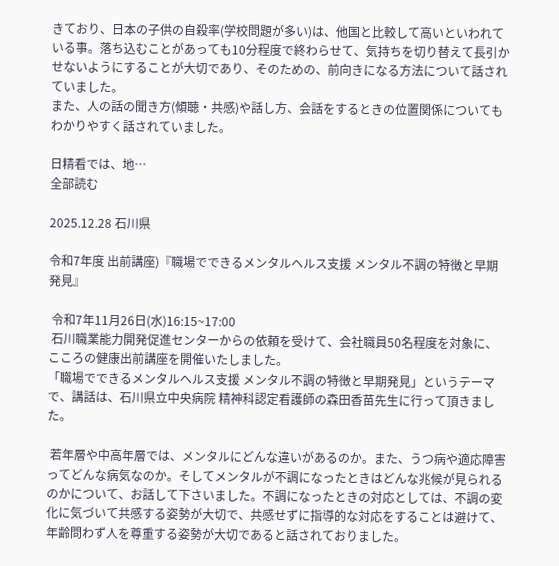きており、日本の子供の自殺率(学校問題が多い)は、他国と比較して高いといわれている事。落ち込むことがあっても10分程度で終わらせて、気持ちを切り替えて長引かせないようにすることが大切であり、そのための、前向きになる方法について話されていました。
また、人の話の聞き方(傾聴・共感)や話し方、会話をするときの位置関係についてもわかりやすく話されていました。

日精看では、地…
全部読む

2025.12.28 石川県

令和7年度 出前講座)『職場でできるメンタルヘルス支援 メンタル不調の特徴と早期発見』

 令和7年11月26日(水)16:15~17:00
 石川職業能力開発促進センターからの依頼を受けて、会社職員50名程度を対象に、こころの健康出前講座を開催いたしました。
「職場でできるメンタルヘルス支援 メンタル不調の特徴と早期発見」というテーマで、講話は、石川県立中央病院 精神科認定看護師の森田香苗先生に行って頂きました。

 若年層や中高年層では、メンタルにどんな違いがあるのか。また、うつ病や適応障害ってどんな病気なのか。そしてメンタルが不調になったときはどんな兆候が見られるのかについて、お話して下さいました。不調になったときの対応としては、不調の変化に気づいて共感する姿勢が大切で、共感せずに指導的な対応をすることは避けて、年齢問わず人を尊重する姿勢が大切であると話されておりました。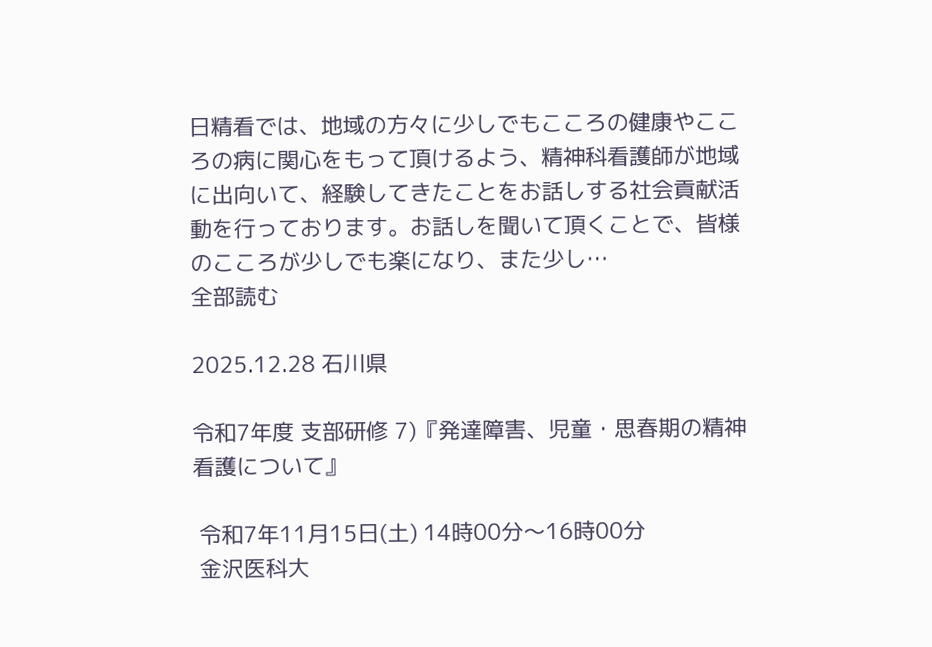日精看では、地域の方々に少しでもこころの健康やこころの病に関心をもって頂けるよう、精神科看護師が地域に出向いて、経験してきたことをお話しする社会貢献活動を行っております。お話しを聞いて頂くことで、皆様のこころが少しでも楽になり、また少し…
全部読む

2025.12.28 石川県

令和7年度 支部研修 7)『発達障害、児童・思春期の精神看護について』

 令和7年11月15日(土) 14時00分〜16時00分
 金沢医科大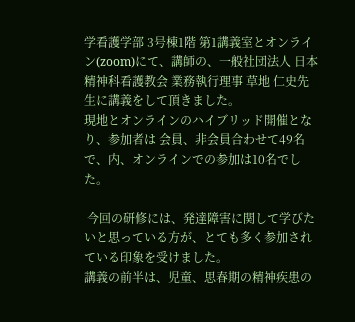学看護学部 3号棟1階 第1講義室とオンライン(zoom)にて、講師の、一般社団法人 日本精神科看護教会 業務執行理事 草地 仁史先生に講義をして頂きました。
現地とオンラインのハイブリッド開催となり、参加者は 会員、非会員合わせて49名で、内、オンラインでの参加は10名でした。

 今回の研修には、発達障害に関して学びたいと思っている方が、とても多く参加されている印象を受けました。
講義の前半は、児童、思春期の精神疾患の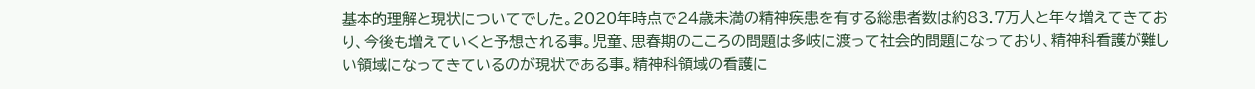基本的理解と現状についてでした。2020年時点で24歳未満の精神疾患を有する総患者数は約83.7万人と年々増えてきており、今後も増えていくと予想される事。児童、思春期のこころの問題は多岐に渡って社会的問題になっており、精神科看護が難しい領域になってきているのが現状である事。精神科領域の看護に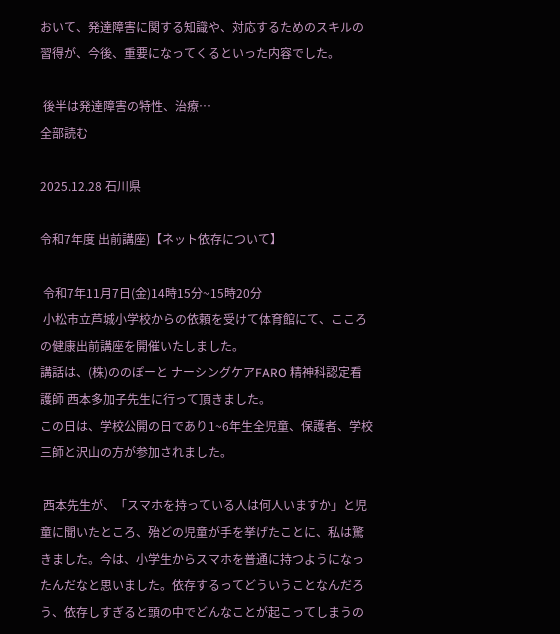おいて、発達障害に関する知識や、対応するためのスキルの習得が、今後、重要になってくるといった内容でした。

 後半は発達障害の特性、治療…
全部読む

2025.12.28 石川県

令和7年度 出前講座)【ネット依存について】

 令和7年11月7日(金)14時15分~15時20分
 小松市立芦城小学校からの依頼を受けて体育館にて、こころの健康出前講座を開催いたしました。
講話は、(株)ののぽーと ナーシングケアFARO 精神科認定看護師 西本多加子先生に行って頂きました。
この日は、学校公開の日であり1~6年生全児童、保護者、学校三師と沢山の方が参加されました。

 西本先生が、「スマホを持っている人は何人いますか」と児童に聞いたところ、殆どの児童が手を挙げたことに、私は驚きました。今は、小学生からスマホを普通に持つようになったんだなと思いました。依存するってどういうことなんだろう、依存しすぎると頭の中でどんなことが起こってしまうの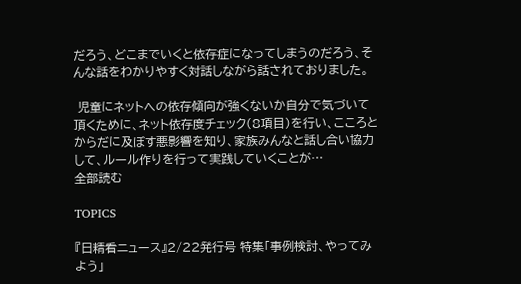だろう、どこまでいくと依存症になってしまうのだろう、そんな話をわかりやすく対話しながら話されておりました。

 児童にネットへの依存傾向が強くないか自分で気づいて頂くために、ネット依存度チェック(8項目)を行い、こころとからだに及ぼす悪影響を知り、家族みんなと話し合い協力して、ルール作りを行って実践していくことが…
全部読む

TOPICS

『日精看ニュース』2/22発行号 特集「事例検討、やってみよう」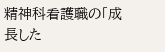精神科看護職の「成長した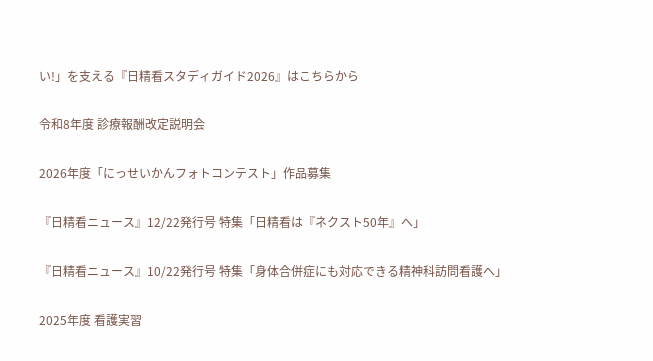い!」を支える『日精看スタディガイド2026』はこちらから

令和8年度 診療報酬改定説明会

2026年度「にっせいかんフォトコンテスト」作品募集

『日精看ニュース』12/22発行号 特集「日精看は『ネクスト50年』へ」

『日精看ニュース』10/22発行号 特集「身体合併症にも対応できる精神科訪問看護へ」

2025年度 看護実習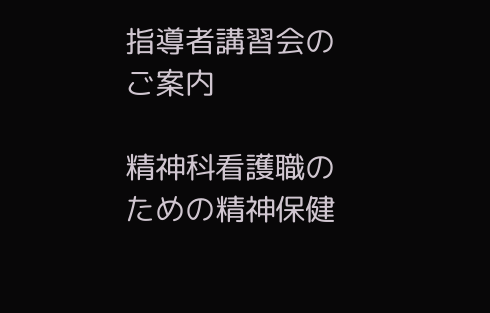指導者講習会のご案内

精神科看護職のための精神保健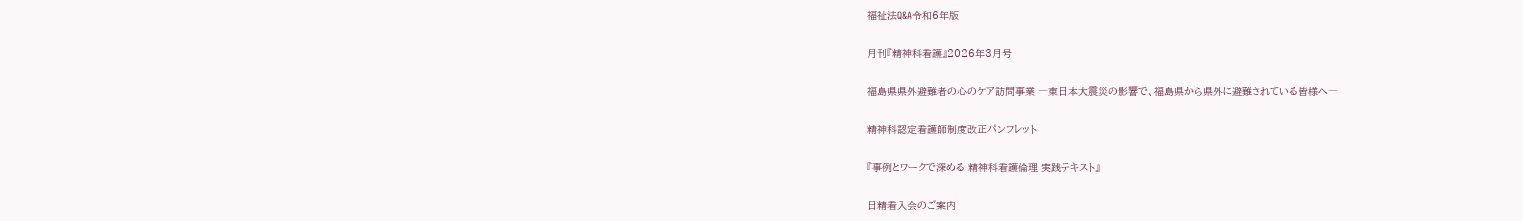福祉法Q&A令和6年版

月刊『精神科看護』2026年3月号

福島県県外避難者の心のケア訪問事業 ―東日本大震災の影響で、福島県から県外に避難されている皆様へ―

精神科認定看護師制度改正パンフレット

『事例とワークで深める 精神科看護倫理 実践テキスト』

日精看入会のご案内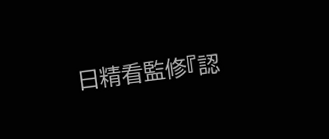日精看監修『認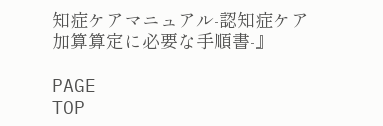知症ケアマニュアル-認知症ケア加算算定に必要な手順書-』

PAGE
TOP